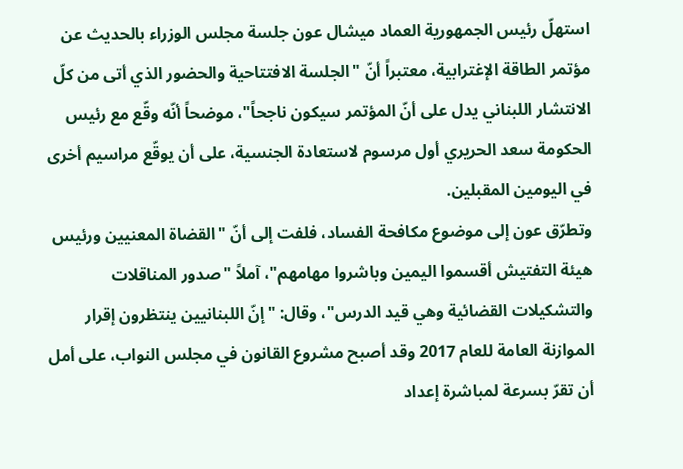استهلّ رئيس الجمهورية العماد ميشال عون جلسة مجلس الوزراء بالحديث عن مؤتمر الطاقة الإغترابية، معتبراً أنّ "الجلسة الافتتاحية والحضور الذي أتى من كلّ الانتشار اللبناني يدل على أنّ المؤتمر سيكون ناجحاً"، موضحاً أنّه وقّع مع رئيس الحكومة سعد الحريري أول مرسوم لاستعادة الجنسية، على أن يوقّع مراسيم أخرى في اليومين المقبلين.
وتطرّق عون إلى موضوع مكافحة الفساد، فلفت إلى أنّ "القضاة المعنيين ورئيس هيئة التفتيش أقسموا اليمين وباشروا مهامهم"، آملاً "صدور المناقلات والتشكيلات القضائية وهي قيد الدرس"، وقال: "إنّ اللبنانيين ينتظرون إقرار الموازنة العامة للعام 2017 وقد أصبح مشروع القانون في مجلس النواب، على أمل أن تقرّ بسرعة لمباشرة إعداد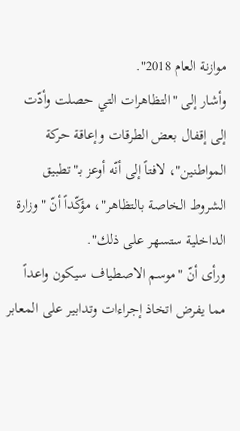موازنة العام 2018".
وأشار إلى "التظاهرات التي حصلت وأدّت إلى إقفال بعض الطرقات وإعاقة حركة المواطنين"، لافتاً إلى أنّه أوعز بـ"تطبيق الشروط الخاصة بالتظاهر"، مؤكّداً أنّ "وزارة الداخلية ستسهر على ذلك".
ورأى أنّ "موسم الاصطياف سيكون واعداً مما يفرض اتخاذ إجراءات وتدابير على المعابر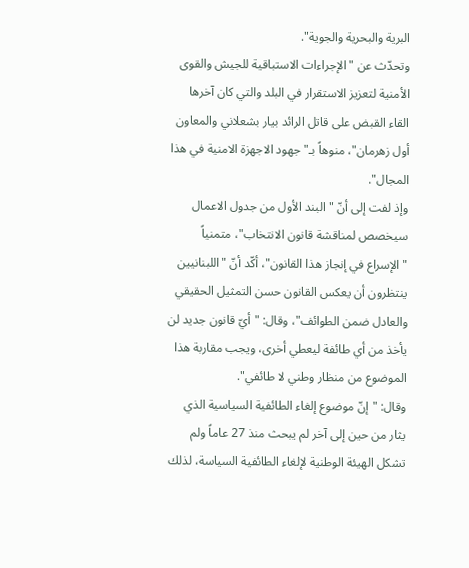البرية والبحرية والجوية".
وتحدّث عن "الإجراءات الاستباقية للجيش والقوى الأمنية لتعزيز الاستقرار في البلد والتي كان آخرها القاء القبض على قاتل الرائد بيار بشعلاني والمعاون أول زهرمان"، منوهاً بـ"جهود الاجهزة الامنية في هذا المجال".
وإذ لفت إلى أنّ "البند الأول من جدول الاعمال سيخصص لمناقشة قانون الانتخاب"، متمنياً "الإسراع في إنجاز هذا القانون"، أكّد أنّ "اللبنانيين ينتظرون أن يعكس القانون حسن التمثيل الحقيقي والعادل ضمن الطوائف"، وقال: "أيّ قانون جديد لن يأخذ من أي طائفة ليعطي أخرى، ويجب مقاربة هذا الموضوع من منظار وطني لا طائفي".
وقال: "إنّ موضوع إلغاء الطائفية السياسية الذي يثار من حين إلى آخر لم يبحث منذ 27 عاماً ولم تشكل الهيئة الوطنية لإلغاء الطائفية السياسة، لذلك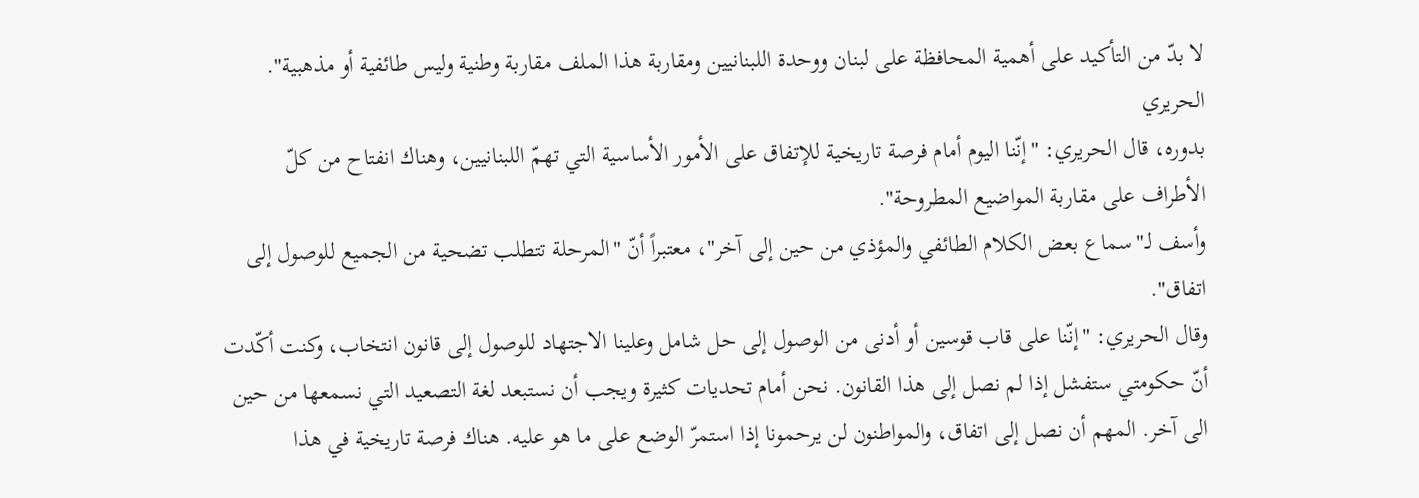لا بدّ من التأكيد على أهمية المحافظة على لبنان ووحدة اللبنانيين ومقاربة هذا الملف مقاربة وطنية وليس طائفية أو مذهبية".
الحريري
بدوره، قال الحريري: "إنّنا اليوم أمام فرصة تاريخية للإتفاق على الأمور الأساسية التي تهمّ اللبنانيين، وهناك انفتاح من كلّ الأطراف على مقاربة المواضيع المطروحة".
وأسف لـ"سماع بعض الكلام الطائفي والمؤذي من حين إلى آخر"، معتبراً أنّ "المرحلة تتطلب تضحية من الجميع للوصول إلى اتفاق".
وقال الحريري: "إنّنا على قاب قوسين أو أدنى من الوصول إلى حل شامل وعلينا الاجتهاد للوصول إلى قانون انتخاب، وكنت أكّدت أنّ حكومتي ستفشل إذا لم نصل إلى هذا القانون. نحن أمام تحديات كثيرة ويجب أن نستبعد لغة التصعيد التي نسمعها من حين الى آخر. المهم أن نصل إلى اتفاق، والمواطنون لن يرحمونا إذا استمرّ الوضع على ما هو عليه. هناك فرصة تاريخية في هذا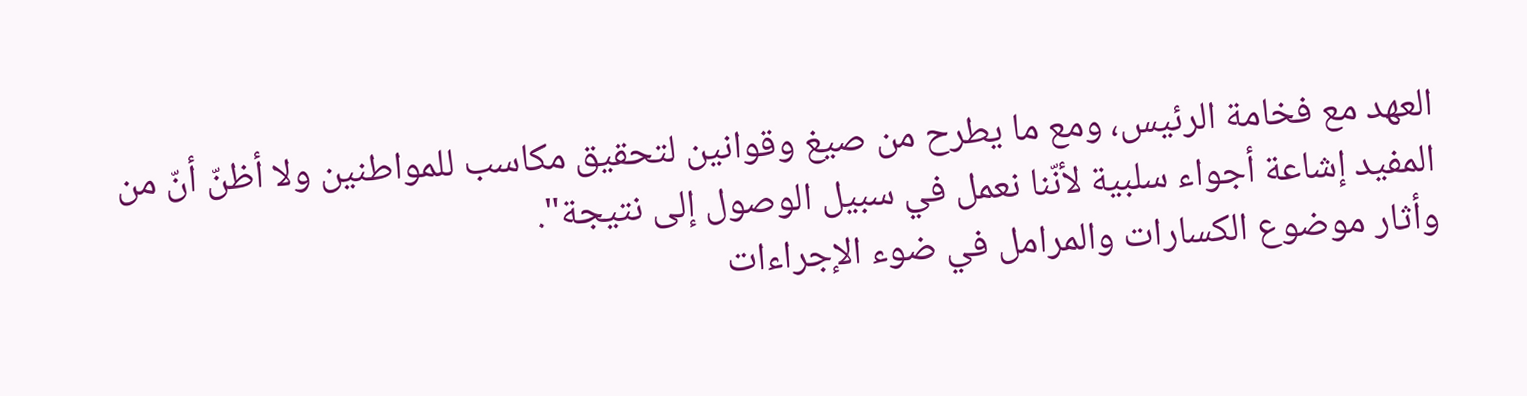العهد مع فخامة الرئيس، ومع ما يطرح من صيغ وقوانين لتحقيق مكاسب للمواطنين ولا أظنّ أنّ من المفيد إشاعة أجواء سلبية لأنّنا نعمل في سبيل الوصول إلى نتيجة".
وأثار موضوع الكسارات والمرامل في ضوء الإجراءات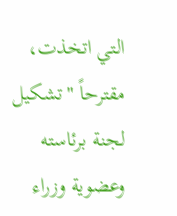التي اتخذت، مقترحاً "تشكيل لجنة برئاسته وعضوية وزراء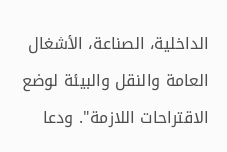الداخلية، الصناعة، الأشغال العامة والنقل والبيئة لوضع الاقتراحات اللازمة". ودعا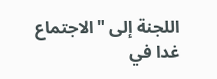اللجنة إلى "الاجتماع غدا في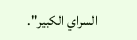السراي الكبير".